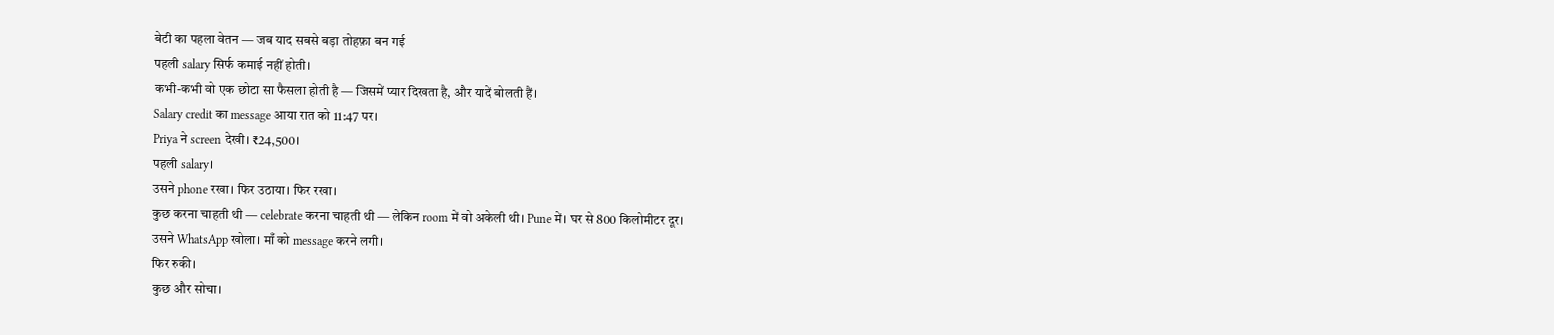बेटी का पहला वेतन — जब याद सबसे बड़ा तोहफ़ा बन गई
पहली salary सिर्फ कमाई नहीं होती।
कभी-कभी वो एक छोटा सा फैसला होती है — जिसमें प्यार दिखता है, और यादें बोलती हैं।
Salary credit का message आया रात को 11:47 पर।
Priya ने screen देखी। ₹24,500।
पहली salary।
उसने phone रखा। फिर उठाया। फिर रखा।
कुछ करना चाहती थी — celebrate करना चाहती थी — लेकिन room में वो अकेली थी। Pune में। घर से 800 किलोमीटर दूर।
उसने WhatsApp खोला। माँ को message करने लगी।
फिर रुकी।
कुछ और सोचा।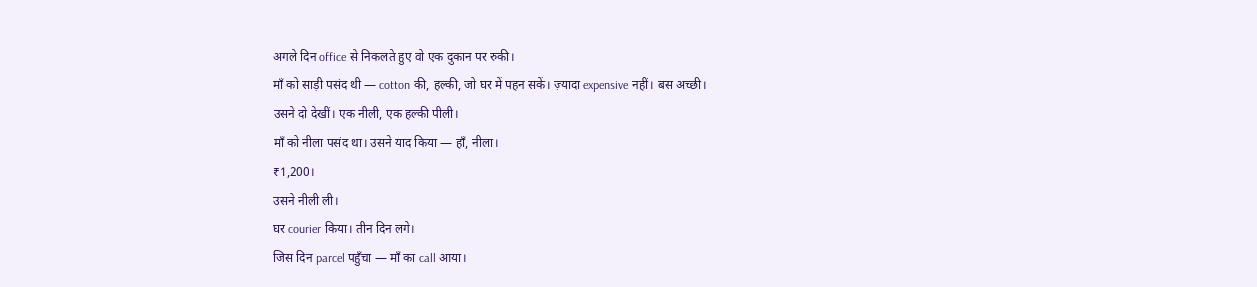अगले दिन office से निकलते हुए वो एक दुकान पर रुकी।
माँ को साड़ी पसंद थी — cotton की, हल्की, जो घर में पहन सकें। ज़्यादा expensive नहीं। बस अच्छी।
उसने दो देखीं। एक नीली, एक हल्की पीली।
माँ को नीला पसंद था। उसने याद किया — हाँ, नीला।
₹1,200।
उसने नीली ली।
घर courier किया। तीन दिन लगे।
जिस दिन parcel पहुँचा — माँ का call आया।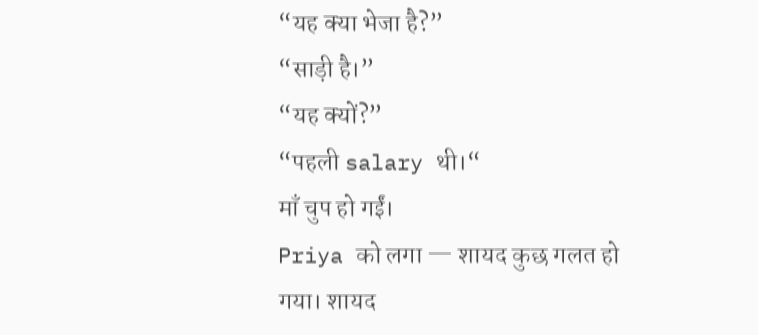“यह क्या भेजा है?”
“साड़ी है।”
“यह क्यों?”
“पहली salary थी।“
माँ चुप हो गईं।
Priya को लगा — शायद कुछ गलत हो गया। शायद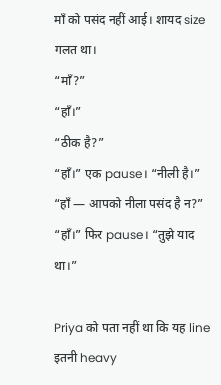माँ को पसंद नहीं आई। शायद size गलत था।
“माँ?”
“हाँ।”
“ठीक है?”
“हाँ।” एक pause। “नीली है।”
“हाँ — आपको नीला पसंद है न?”
“हाँ।” फिर pause। “तुझे याद था।”

Priya को पता नहीं था कि यह line इतनी heavy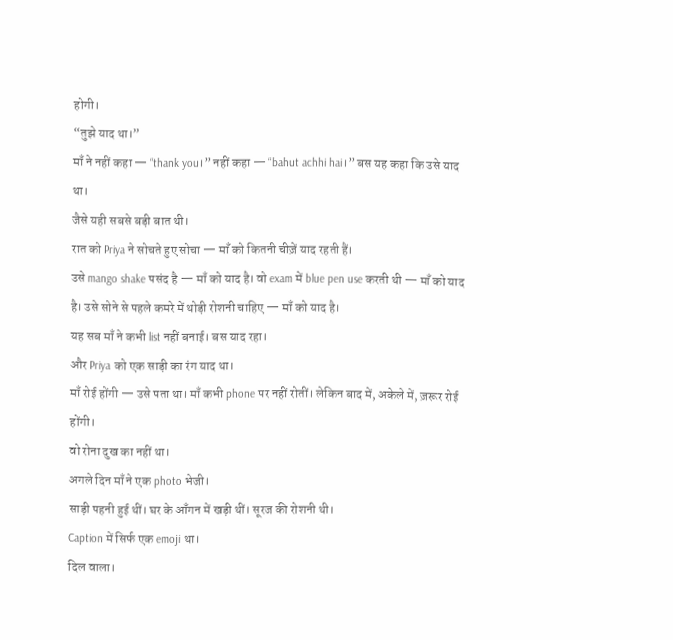होगी।
“तुझे याद था।”
माँ ने नहीं कहा — “thank you।” नहीं कहा — “bahut achhi hai।” बस यह कहा कि उसे याद था।
जैसे यही सबसे बड़ी बात थी।
रात को Priya ने सोचते हुए सोचा — माँ को कितनी चीज़ें याद रहती हैं।
उसे mango shake पसंद है — माँ को याद है। वो exam में blue pen use करती थी — माँ को याद है। उसे सोने से पहले कमरे में थोड़ी रोशनी चाहिए — माँ को याद है।
यह सब माँ ने कभी list नहीं बनाई। बस याद रहा।
और Priya को एक साड़ी का रंग याद था।
माँ रोई होंगी — उसे पता था। माँ कभी phone पर नहीं रोतीं। लेकिन बाद में, अकेले में, ज़रूर रोई होंगी।
वो रोना दुख का नहीं था।
अगले दिन माँ ने एक photo भेजी।
साड़ी पहनी हुई थीं। घर के आँगन में खड़ी थीं। सूरज की रोशनी थी।
Caption में सिर्फ एक emoji था।
दिल वाला।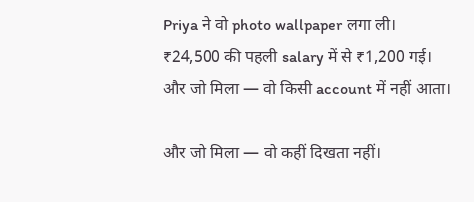Priya ने वो photo wallpaper लगा ली।
₹24,500 की पहली salary में से ₹1,200 गई।
और जो मिला — वो किसी account में नहीं आता।

और जो मिला — वो कहीं दिखता नहीं।